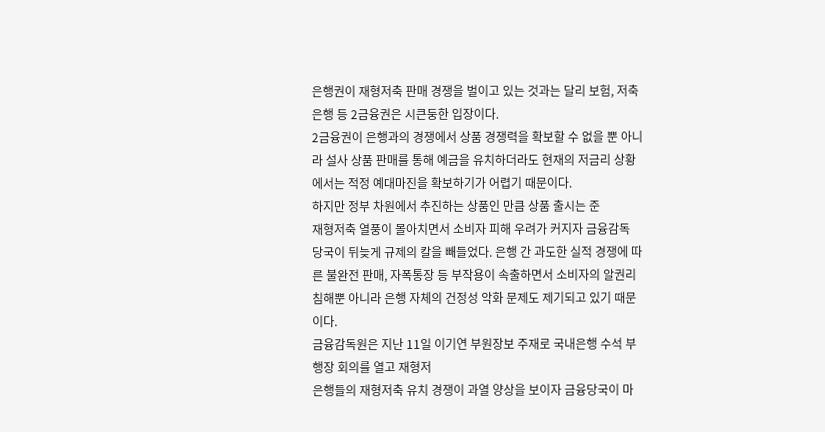은행권이 재형저축 판매 경쟁을 벌이고 있는 것과는 달리 보험, 저축은행 등 2금융권은 시큰둥한 입장이다.
2금융권이 은행과의 경쟁에서 상품 경쟁력을 확보할 수 없을 뿐 아니라 설사 상품 판매를 통해 예금을 유치하더라도 현재의 저금리 상황에서는 적정 예대마진을 확보하기가 어렵기 때문이다.
하지만 정부 차원에서 추진하는 상품인 만큼 상품 출시는 준
재형저축 열풍이 몰아치면서 소비자 피해 우려가 커지자 금융감독 당국이 뒤늦게 규제의 칼을 빼들었다. 은행 간 과도한 실적 경쟁에 따른 불완전 판매, 자폭통장 등 부작용이 속출하면서 소비자의 알권리 침해뿐 아니라 은행 자체의 건정성 악화 문제도 제기되고 있기 때문이다.
금융감독원은 지난 11일 이기연 부원장보 주재로 국내은행 수석 부행장 회의를 열고 재형저
은행들의 재형저축 유치 경쟁이 과열 양상을 보이자 금융당국이 마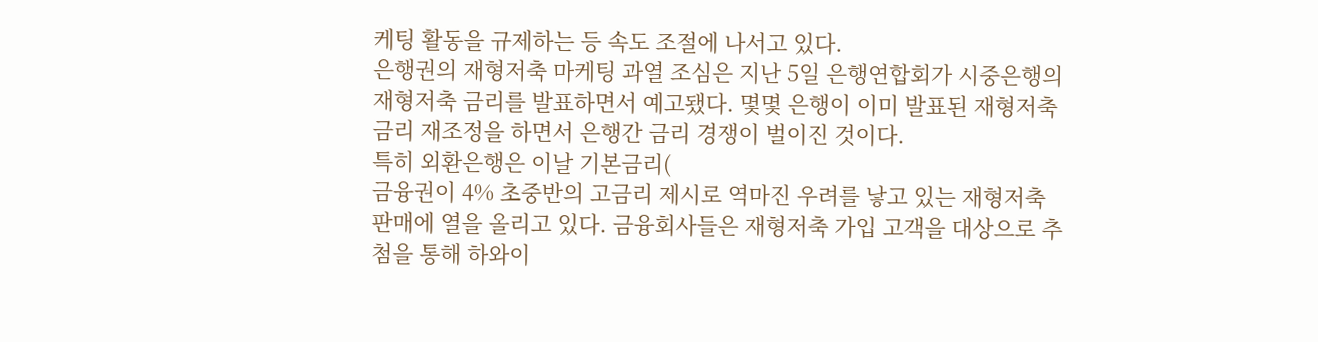케팅 활동을 규제하는 등 속도 조절에 나서고 있다.
은행권의 재형저축 마케팅 과열 조심은 지난 5일 은행연합회가 시중은행의 재형저축 금리를 발표하면서 예고됐다. 몇몇 은행이 이미 발표된 재형저축 금리 재조정을 하면서 은행간 금리 경쟁이 벌이진 것이다.
특히 외환은행은 이날 기본금리(
금융권이 4% 초중반의 고금리 제시로 역마진 우려를 낳고 있는 재형저축 판매에 열을 올리고 있다. 금융회사들은 재형저축 가입 고객을 대상으로 추첨을 통해 하와이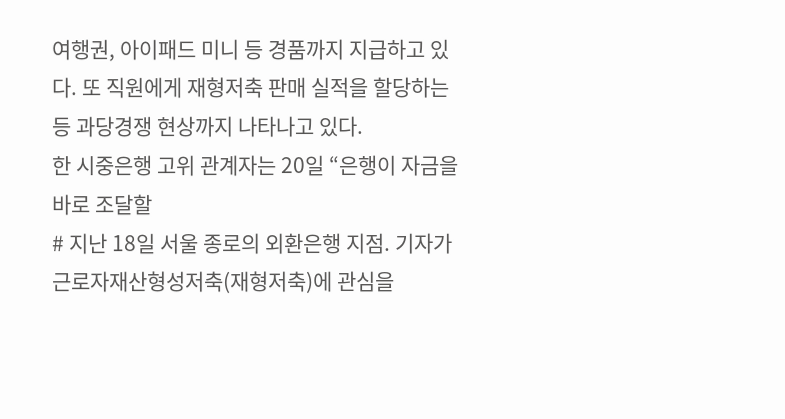여행권, 아이패드 미니 등 경품까지 지급하고 있다. 또 직원에게 재형저축 판매 실적을 할당하는 등 과당경쟁 현상까지 나타나고 있다.
한 시중은행 고위 관계자는 20일 “은행이 자금을 바로 조달할
# 지난 18일 서울 종로의 외환은행 지점. 기자가 근로자재산형성저축(재형저축)에 관심을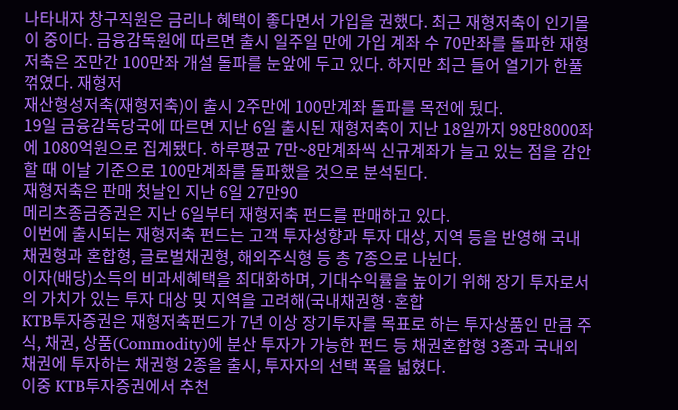나타내자 창구직원은 금리나 혜택이 좋다면서 가입을 권했다. 최근 재형저축이 인기몰이 중이다. 금융감독원에 따르면 출시 일주일 만에 가입 계좌 수 70만좌를 돌파한 재형저축은 조만간 100만좌 개설 돌파를 눈앞에 두고 있다. 하지만 최근 들어 열기가 한풀 꺾였다. 재형저
재산형성저축(재형저축)이 출시 2주만에 100만계좌 돌파를 목전에 뒀다.
19일 금융감독당국에 따르면 지난 6일 출시된 재형저축이 지난 18일까지 98만8000좌에 1080억원으로 집계됐다. 하루평균 7만~8만계좌씩 신규계좌가 늘고 있는 점을 감안할 때 이날 기준으로 100만계좌를 돌파했을 것으로 분석된다.
재형저축은 판매 첫날인 지난 6일 27만90
메리츠종금증권은 지난 6일부터 재형저축 펀드를 판매하고 있다.
이번에 출시되는 재형저축 펀드는 고객 투자성향과 투자 대상, 지역 등을 반영해 국내채권형과 혼합형, 글로벌채권형, 해외주식형 등 총 7종으로 나뉜다.
이자(배당)소득의 비과세혜택을 최대화하며, 기대수익률을 높이기 위해 장기 투자로서의 가치가 있는 투자 대상 및 지역을 고려해(국내채권형·혼합
KTB투자증권은 재형저축펀드가 7년 이상 장기투자를 목표로 하는 투자상품인 만큼 주식, 채권, 상품(Commodity)에 분산 투자가 가능한 펀드 등 채권혼합형 3종과 국내외 채권에 투자하는 채권형 2종을 출시, 투자자의 선택 폭을 넓혔다.
이중 KTB투자증권에서 추천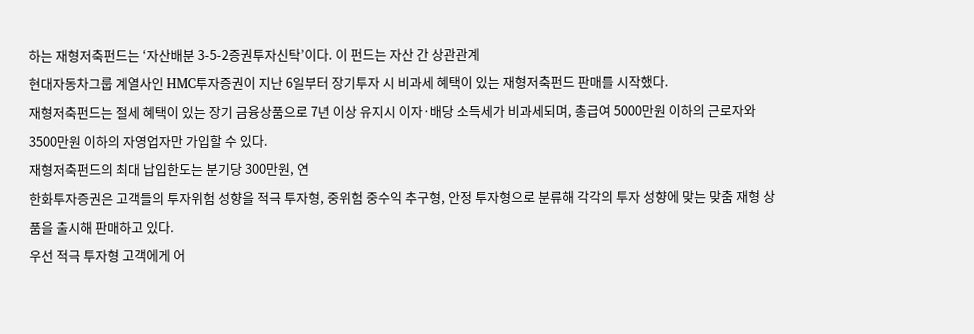하는 재형저축펀드는 ‘자산배분 3-5-2증권투자신탁’이다. 이 펀드는 자산 간 상관관계
현대자동차그룹 계열사인 HMC투자증권이 지난 6일부터 장기투자 시 비과세 혜택이 있는 재형저축펀드 판매를 시작했다.
재형저축펀드는 절세 혜택이 있는 장기 금융상품으로 7년 이상 유지시 이자·배당 소득세가 비과세되며, 총급여 5000만원 이하의 근로자와 3500만원 이하의 자영업자만 가입할 수 있다.
재형저축펀드의 최대 납입한도는 분기당 300만원, 연
한화투자증권은 고객들의 투자위험 성향을 적극 투자형, 중위험 중수익 추구형, 안정 투자형으로 분류해 각각의 투자 성향에 맞는 맞춤 재형 상품을 출시해 판매하고 있다.
우선 적극 투자형 고객에게 어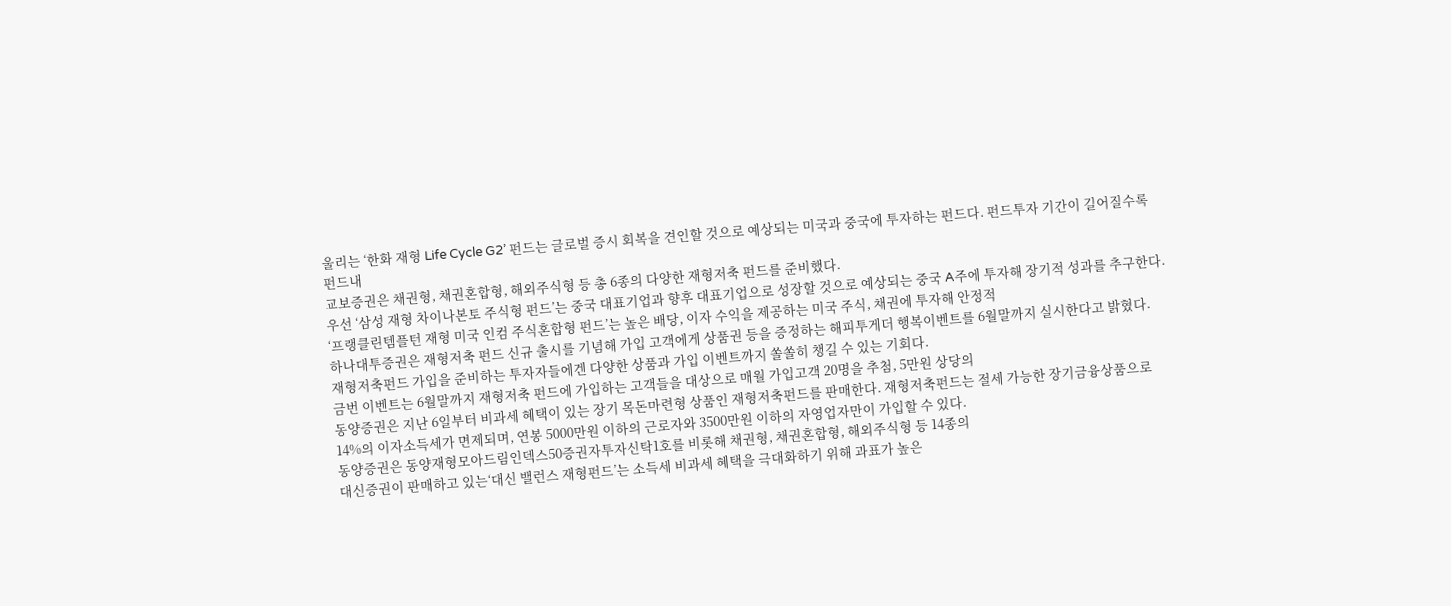울리는 ‘한화 재형 Life Cycle G2’ 펀드는 글로벌 증시 회복을 견인할 것으로 예상되는 미국과 중국에 투자하는 펀드다. 펀드투자 기간이 길어질수록 펀드내
교보증권은 채권형, 채권혼합형, 해외주식형 등 총 6종의 다양한 재형저축 펀드를 준비했다.
우선 ‘삼성 재형 차이나본토 주식형 펀드’는 중국 대표기업과 향후 대표기업으로 성장할 것으로 예상되는 중국 A주에 투자해 장기적 성과를 추구한다. ‘프랭클린템플턴 재형 미국 인컴 주식혼합형 펀드’는 높은 배당, 이자 수익을 제공하는 미국 주식, 채권에 투자해 안정적
하나대투증권은 재형저축 펀드 신규 출시를 기념해 가입 고객에게 상품권 등을 증정하는 해피투게더 행복이벤트를 6월말까지 실시한다고 밝혔다.
재형저축펀드 가입을 준비하는 투자자들에겐 다양한 상품과 가입 이벤트까지 쏠쏠히 챙길 수 있는 기회다.
금번 이벤트는 6월말까지 재형저축 펀드에 가입하는 고객들을 대상으로 매월 가입고객 20명을 추첨, 5만원 상당의
동양증권은 지난 6일부터 비과세 혜택이 있는 장기 목돈마련형 상품인 재형저축펀드를 판매한다. 재형저축펀드는 절세 가능한 장기금융상품으로 14%의 이자소득세가 면제되며, 연봉 5000만원 이하의 근로자와 3500만원 이하의 자영업자만이 가입할 수 있다.
동양증권은 동양재형모아드림인덱스50증권자투자신탁1호를 비롯해 채권형, 채권혼합형, 해외주식형 등 14종의
대신증권이 판매하고 있는‘대신 밸런스 재형펀드’는 소득세 비과세 혜택을 극대화하기 위해 과표가 높은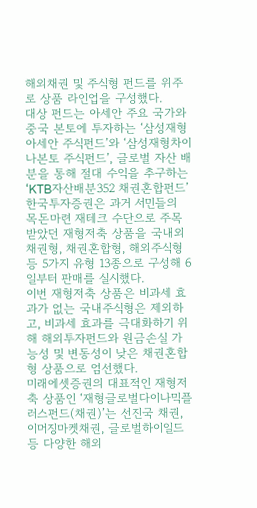해외채권 및 주식형 펀드를 위주로 상품 라인업을 구성했다.
대상 펀드는 아세안 주요 국가와 중국 본토에 투자하는 ‘삼성재형아세안 주식펀드’와 ‘삼성재형차이나본토 주식펀드’, 글로벌 자산 배분을 통해 절대 수익을 추구하는 ‘KTB자산배분352 채권혼합펀드’
한국투자증권은 과거 서민들의 목돈마련 재테크 수단으로 주목 받았던 재형저축 상품을 국내외 채권형, 채권혼합형, 해외주식형 등 5가지 유형 13종으로 구성해 6일부터 판매를 실시했다.
이번 재형저축 상품은 비과세 효과가 없는 국내주식형은 제외하고, 비과세 효과를 극대화하기 위해 해외투자펀드와 원금손실 가능성 및 변동성이 낮은 채권혼합형 상품으로 엄선했다.
미래에셋증권의 대표적인 재형저축 상품인 ‘재형글로벌다이나믹플러스펀드(채권)’는 선진국 채권, 이머징마켓채권, 글로벌하이일드 등 다양한 해외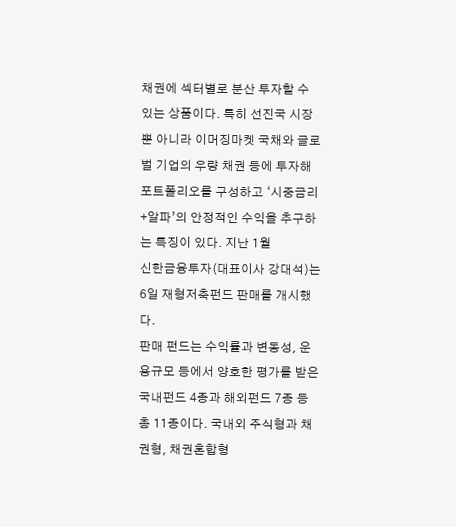채권에 섹터별로 분산 투자할 수 있는 상품이다. 특히 선진국 시장뿐 아니라 이머징마켓 국채와 글로벌 기업의 우량 채권 등에 투자해 포트폴리오를 구성하고 ‘시중금리+알파’의 안정적인 수익을 추구하는 특징이 있다. 지난 1월
신한금융투자(대표이사 강대석)는 6일 재형저축펀드 판매를 개시했다.
판매 펀드는 수익률과 변동성, 운용규모 등에서 양호한 평가를 받은 국내펀드 4종과 해외펀드 7종 등 총 11종이다. 국내외 주식형과 채권형, 채권혼합형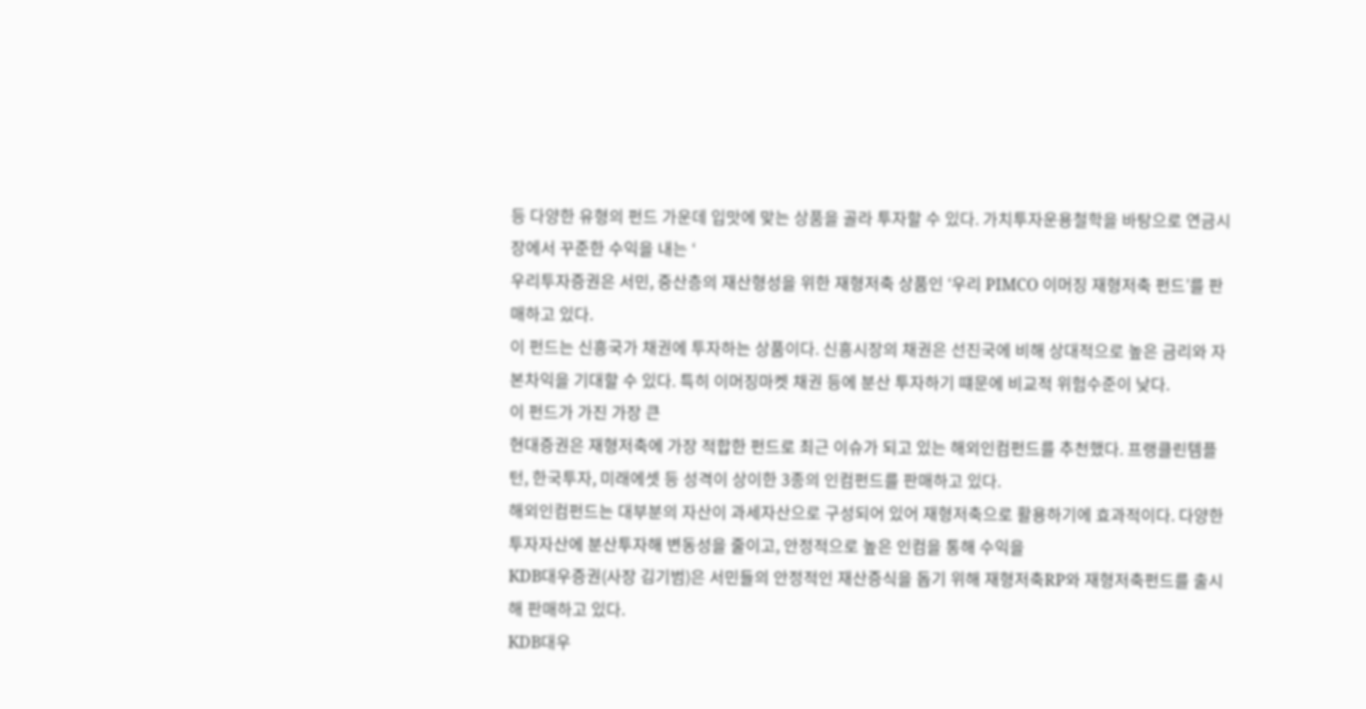등 다양한 유형의 펀드 가운데 입맛에 맞는 상품을 골라 투자할 수 있다. 가치투자운용철학을 바탕으로 연금시장에서 꾸준한 수익을 내는 ‘
우리투자증권은 서민, 중산층의 재산형성을 위한 재형저축 상품인 ‘우리 PIMCO 이머징 재형저축 펀드’를 판매하고 있다.
이 펀드는 신흥국가 채권에 투자하는 상품이다. 신흥시장의 채권은 선진국에 비해 상대적으로 높은 금리와 자본차익을 기대할 수 있다. 특히 이머징마켓 채권 등에 분산 투자하기 떄문에 비교적 위험수준이 낮다.
이 펀드가 가진 가장 큰
현대증권은 재형저축에 가장 적합한 펀드로 최근 이슈가 되고 있는 해외인컴펀드를 추천했다. 프랭클린템플턴, 한국투자, 미래에셋 등 성격이 상이한 3종의 인컴펀드를 판매하고 있다.
해외인컴펀드는 대부분의 자산이 과세자산으로 구성되어 있어 재형저축으로 활용하기에 효과적이다. 다양한 투자자산에 분산투자해 변동성을 줄이고, 안정적으로 높은 인컴을 통해 수익을
KDB대우증권(사장 김기범)은 서민들의 안정적인 재산증식을 돕기 위해 재형저축RP와 재형저축펀드를 출시해 판매하고 있다.
KDB대우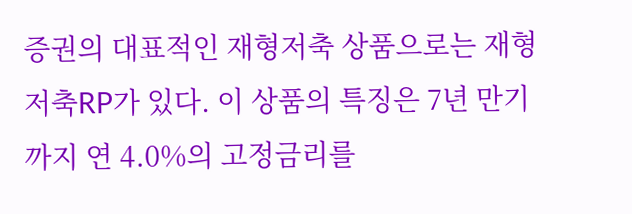증권의 대표적인 재형저축 상품으로는 재형저축RP가 있다. 이 상품의 특징은 7년 만기까지 연 4.0%의 고정금리를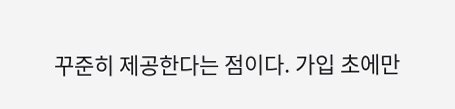꾸준히 제공한다는 점이다. 가입 초에만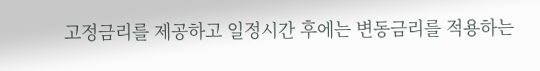고정금리를 제공하고 일정시간 후에는 변동금리를 적용하는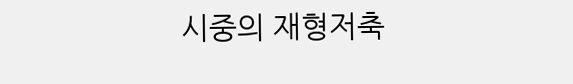시중의 재형저축